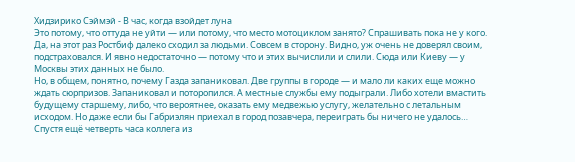Хидзирико Сэймэй - В час, когда взойдет луна
Это потому, что оттуда не уйти — или потому, что место мотоциклом занято? Спрашивать пока не у кого. Да, на этот раз Ростбиф далеко сходил за людьми. Совсем в сторону. Видно, уж очень не доверял своим, подстраховался. И явно недостаточно — потому что и этих вычислили и слили. Сюда или Киеву — у Москвы этих данных не было.
Но, в общем, понятно, почему Газда запаниковал. Две группы в городе — и мало ли каких еще можно ждать сюрпризов. Запаниковал и поторопился. А местные службы ему подыграли. Либо хотели вмастить будущему старшему, либо, что вероятнее, оказать ему медвежью услугу, желательно с летальным исходом. Но даже если бы Габриэлян приехал в город позавчера, переиграть бы ничего не удалось… Спустя ещё четверть часа коллега из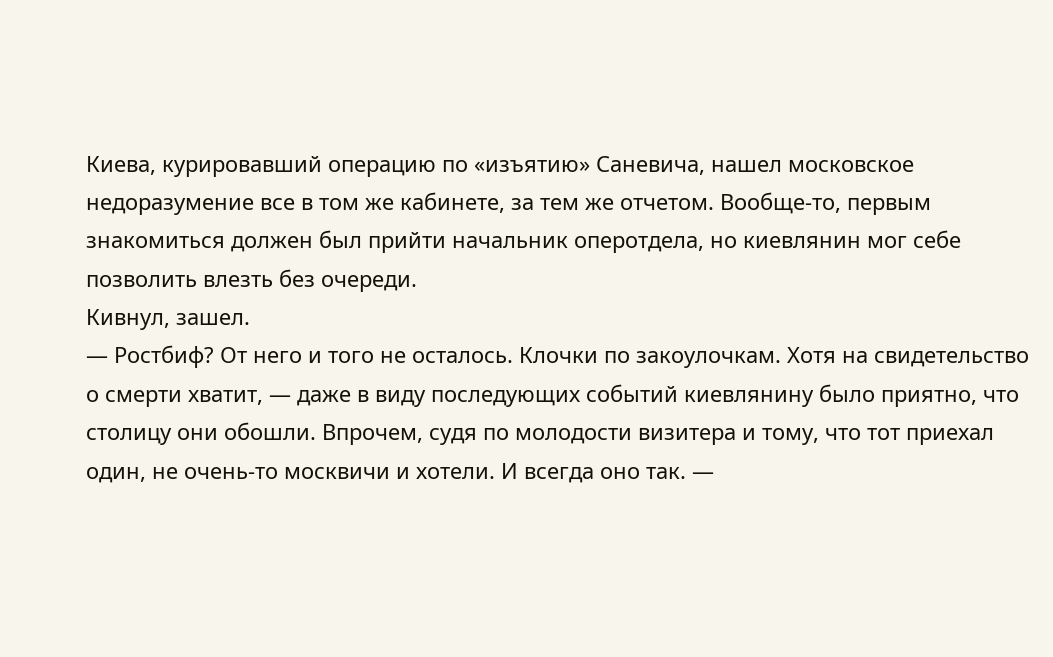Киева, курировавший операцию по «изъятию» Саневича, нашел московское недоразумение все в том же кабинете, за тем же отчетом. Вообще-то, первым знакомиться должен был прийти начальник оперотдела, но киевлянин мог себе позволить влезть без очереди.
Кивнул, зашел.
— Ростбиф? От него и того не осталось. Клочки по закоулочкам. Хотя на свидетельство о смерти хватит, — даже в виду последующих событий киевлянину было приятно, что столицу они обошли. Впрочем, судя по молодости визитера и тому, что тот приехал один, не очень-то москвичи и хотели. И всегда оно так. —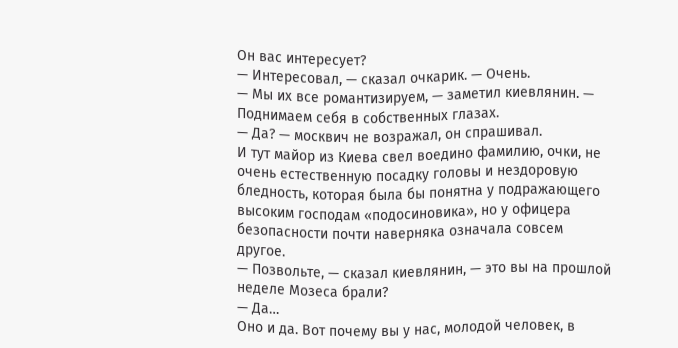Он вас интересует?
— Интересовал, — сказал очкарик. — Очень.
— Мы их все романтизируем, — заметил киевлянин. — Поднимаем себя в собственных глазах.
— Да? — москвич не возражал, он спрашивал.
И тут майор из Киева свел воедино фамилию, очки, не очень естественную посадку головы и нездоровую бледность, которая была бы понятна у подражающего высоким господам «подосиновика», но у офицера безопасности почти наверняка означала совсем другое.
— Позвольте, — сказал киевлянин, — это вы на прошлой неделе Мозеса брали?
— Да…
Оно и да. Вот почему вы у нас, молодой человек, в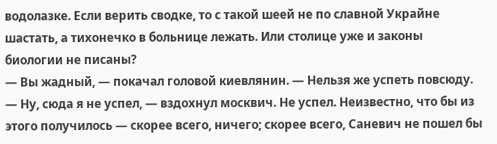водолазке. Если верить сводке, то с такой шеей не по славной Украйне шастать, а тихонечко в больнице лежать. Или столице уже и законы биологии не писаны?
— Вы жадный, — покачал головой киевлянин. — Нельзя же успеть повсюду.
— Ну, сюда я не успел, — вздохнул москвич. Не успел. Неизвестно, что бы из этого получилось — скорее всего, ничего; скорее всего, Саневич не пошел бы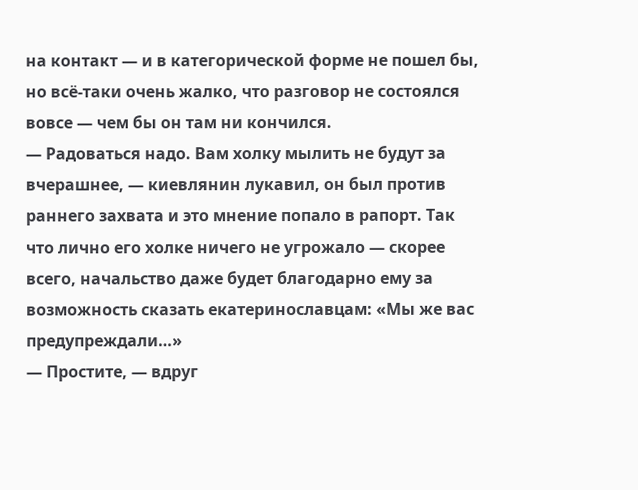на контакт — и в категорической форме не пошел бы, но всё-таки очень жалко, что разговор не состоялся вовсе — чем бы он там ни кончился.
— Радоваться надо. Вам холку мылить не будут за вчерашнее, — киевлянин лукавил, он был против раннего захвата и это мнение попало в рапорт. Так что лично его холке ничего не угрожало — скорее всего, начальство даже будет благодарно ему за возможность сказать екатеринославцам: «Мы же вас предупреждали…»
— Простите, — вдруг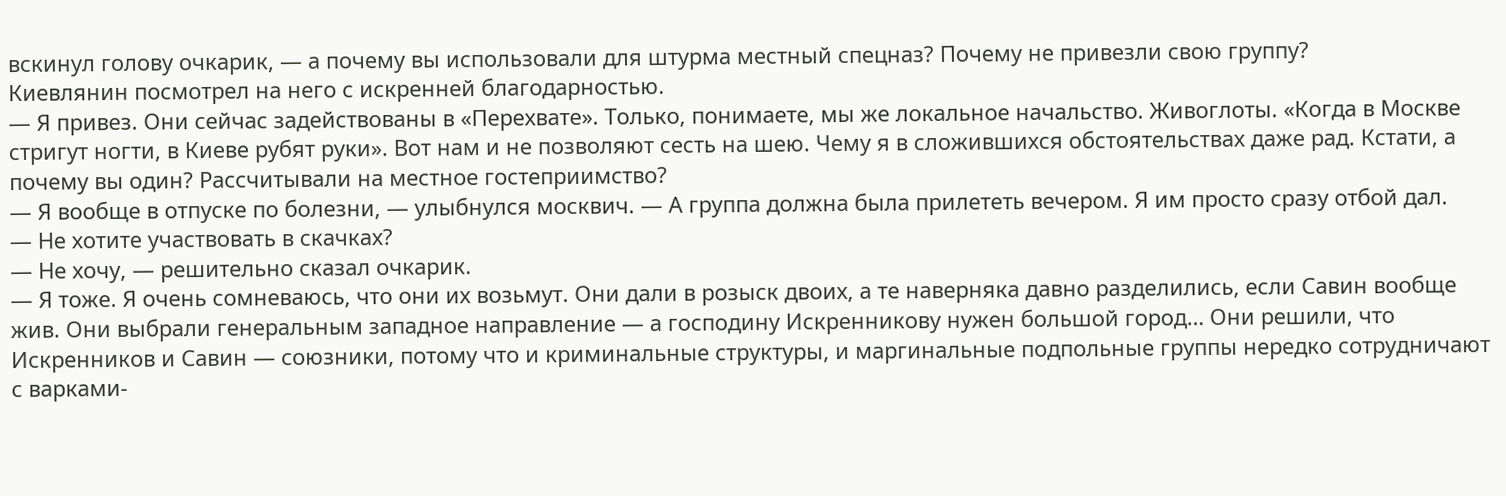вскинул голову очкарик, — а почему вы использовали для штурма местный спецназ? Почему не привезли свою группу?
Киевлянин посмотрел на него с искренней благодарностью.
— Я привез. Они сейчас задействованы в «Перехвате». Только, понимаете, мы же локальное начальство. Живоглоты. «Когда в Москве стригут ногти, в Киеве рубят руки». Вот нам и не позволяют сесть на шею. Чему я в сложившихся обстоятельствах даже рад. Кстати, а почему вы один? Рассчитывали на местное гостеприимство?
— Я вообще в отпуске по болезни, — улыбнулся москвич. — А группа должна была прилететь вечером. Я им просто сразу отбой дал.
— Не хотите участвовать в скачках?
— Не хочу, — решительно сказал очкарик.
— Я тоже. Я очень сомневаюсь, что они их возьмут. Они дали в розыск двоих, а те наверняка давно разделились, если Савин вообще жив. Они выбрали генеральным западное направление — а господину Искренникову нужен большой город… Они решили, что Искренников и Савин — союзники, потому что и криминальные структуры, и маргинальные подпольные группы нередко сотрудничают с варками-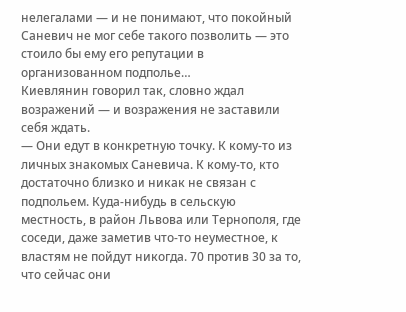нелегалами — и не понимают, что покойный Саневич не мог себе такого позволить — это стоило бы ему его репутации в организованном подполье…
Киевлянин говорил так, словно ждал возражений — и возражения не заставили себя ждать.
— Они едут в конкретную точку. К кому-то из личных знакомых Саневича. К кому-то, кто достаточно близко и никак не связан с подпольем. Куда-нибудь в сельскую местность, в район Львова или Тернополя, где соседи, даже заметив что-то неуместное, к властям не пойдут никогда. 70 против 30 за то, что сейчас они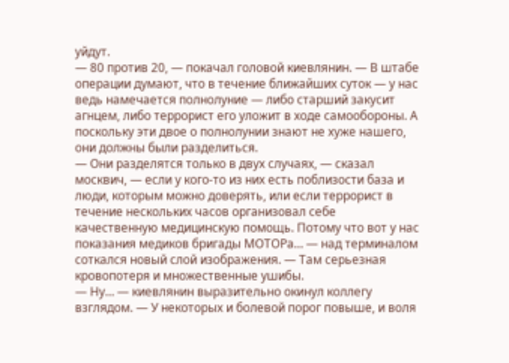уйдут.
— 80 против 20, — покачал головой киевлянин. — В штабе операции думают, что в течение ближайших суток — у нас ведь намечается полнолуние — либо старший закусит агнцем, либо террорист его уложит в ходе самообороны. А поскольку эти двое о полнолунии знают не хуже нашего, они должны были разделиться.
— Они разделятся только в двух случаях, — сказал москвич, — если у кого-то из них есть поблизости база и люди, которым можно доверять, или если террорист в течение нескольких часов организовал себе качественную медицинскую помощь. Потому что вот у нас показания медиков бригады МОТОРа… — над терминалом соткался новый слой изображения. — Там серьезная кровопотеря и множественные ушибы.
— Ну… — киевлянин выразительно окинул коллегу взглядом. — У некоторых и болевой порог повыше, и воля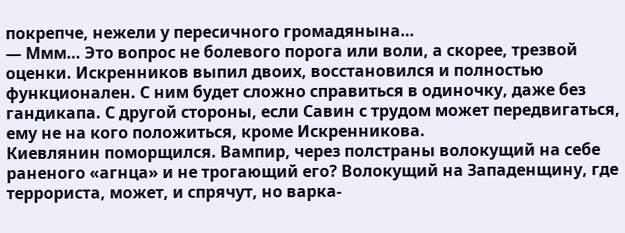покрепче, нежели у пересичного громадянына…
— Ммм… Это вопрос не болевого порога или воли, а скорее, трезвой оценки. Искренников выпил двоих, восстановился и полностью функционален. С ним будет сложно справиться в одиночку, даже без гандикапа. С другой стороны, если Савин с трудом может передвигаться, ему не на кого положиться, кроме Искренникова.
Киевлянин поморщился. Вампир, через полстраны волокущий на себе раненого «агнца» и не трогающий его? Волокущий на Западенщину, где террориста, может, и спрячут, но варка-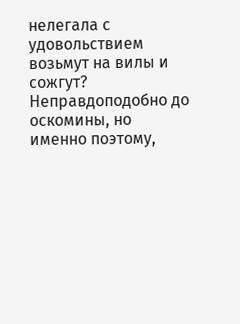нелегала с удовольствием возьмут на вилы и сожгут? Неправдоподобно до оскомины, но именно поэтому,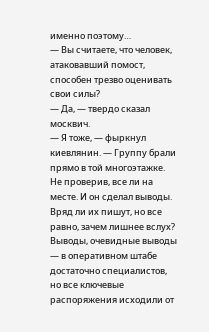именно поэтому…
— Вы считаете, что человек, атаковавший помост, способен трезво оценивать свои силы?
— Да, — твердо сказал москвич.
— Я тоже, — фыркнул киевлянин. — Группу брали прямо в той многоэтажке. Не проверив, все ли на месте. И он сделал выводы.
Вряд ли их пишут, но все равно, зачем лишнее вслух? Выводы, очевидные выводы — в оперативном штабе достаточно специалистов, но все ключевые распоряжения исходили от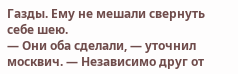Газды. Ему не мешали свернуть себе шею.
— Они оба сделали, — уточнил москвич. — Независимо друг от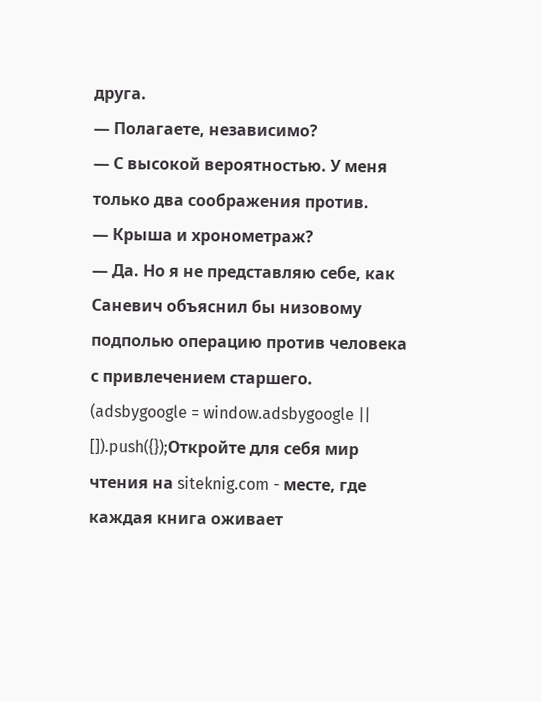друга.
— Полагаете, независимо?
— С высокой вероятностью. У меня только два соображения против.
— Крыша и хронометраж?
— Да. Но я не представляю себе, как Саневич объяснил бы низовому подполью операцию против человека с привлечением старшего.
(adsbygoogle = window.adsbygoogle || []).push({});Откройте для себя мир чтения на siteknig.com - месте, где каждая книга оживает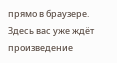прямо в браузере. Здесь вас уже ждёт произведение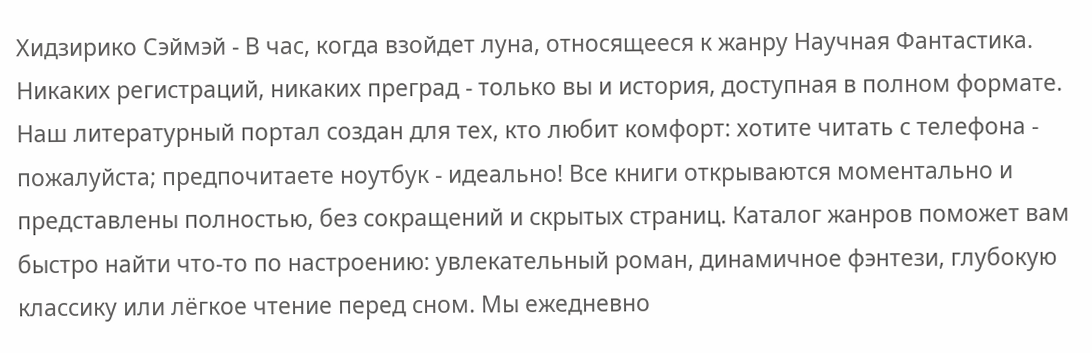Хидзирико Сэймэй - В час, когда взойдет луна, относящееся к жанру Научная Фантастика. Никаких регистраций, никаких преград - только вы и история, доступная в полном формате. Наш литературный портал создан для тех, кто любит комфорт: хотите читать с телефона - пожалуйста; предпочитаете ноутбук - идеально! Все книги открываются моментально и представлены полностью, без сокращений и скрытых страниц. Каталог жанров поможет вам быстро найти что-то по настроению: увлекательный роман, динамичное фэнтези, глубокую классику или лёгкое чтение перед сном. Мы ежедневно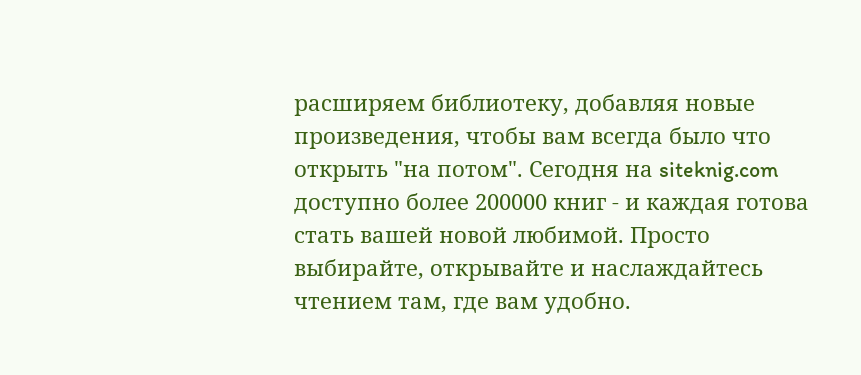расширяем библиотеку, добавляя новые произведения, чтобы вам всегда было что открыть "на потом". Сегодня на siteknig.com доступно более 200000 книг - и каждая готова стать вашей новой любимой. Просто выбирайте, открывайте и наслаждайтесь чтением там, где вам удобно.